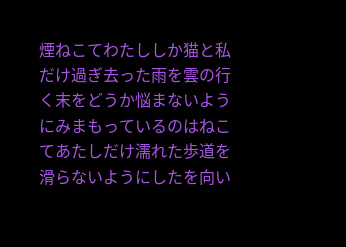煙ねこてわたししか猫と私だけ過ぎ去った雨を雲の行く末をどうか悩まないようにみまもっているのはねこてあたしだけ濡れた歩道を滑らないようにしたを向い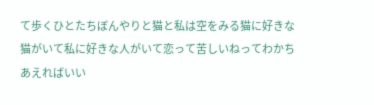て歩くひとたちぼんやりと猫と私は空をみる猫に好きな猫がいて私に好きな人がいて恋って苦しいねってわかちあえればいい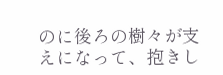のに後ろの樹々が支えになって、抱きし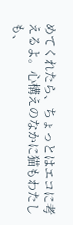めてくれたら、ちょっとはエコに考えるよ。心構えのなかに猫もわたしも、